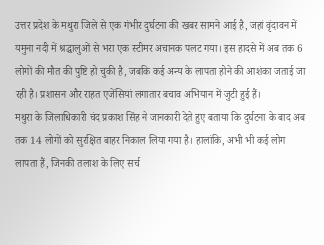उत्तर प्रदेश के मथुरा जिले से एक गंभीर दुर्घटना की खबर सामने आई है, जहां वृंदावन में यमुना नदी में श्रद्धालुओं से भरा एक स्टीमर अचानक पलट गया। इस हादसे में अब तक 6 लोगों की मौत की पुष्टि हो चुकी है, जबकि कई अन्य के लापता होने की आशंका जताई जा रही है। प्रशासन और राहत एजेंसियां लगातार बचाव अभियान में जुटी हुई हैं।
मथुरा के जिलाधिकारी चंद प्रकाश सिंह ने जानकारी देते हुए बताया कि दुर्घटना के बाद अब तक 14 लोगों को सुरक्षित बाहर निकाल लिया गया है। हालांकि, अभी भी कई लोग लापता हैं, जिनकी तलाश के लिए सर्च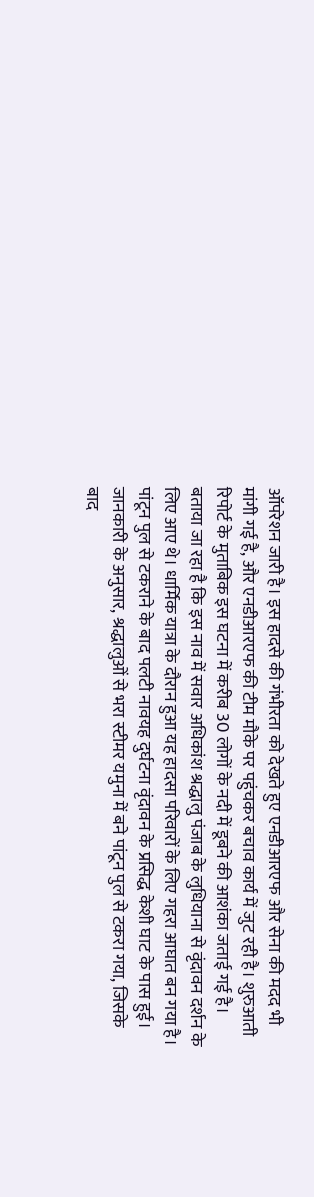ऑपरेशन जारी है। इस हादसे की गंभीरता को देखते हुए एनडीआरएफ और सेना की मदद भी मांगी गई है, और एनडीआरएफ की टीम मौके पर पहुंचकर बचाव कार्य में जुट रही है। शुरुआती रिपोर्ट के मुताबिक इस घटना में करीब 30 लोगों के नदी में डूबने की आशंका जताई गई है।
बताया जा रहा है कि इस नाव में सवार अधिकांश श्रद्धालु पंजाब के लुधियाना से वृंदावन दर्शन के लिए आए थे। धार्मिक यात्रा के दौरान हुआ यह हादसा परिवारों के लिए गहरा आघात बन गया है।
पांटून पुल से टकराने के बाद पलटी नावयह दुर्घटना वृंदावन के प्रसिद्ध केशी घाट के पास हुई। जानकारी के अनुसार, श्रद्धालुओं से भरा स्टीमर यमुना में बने पांटून पुल से टकरा गया, जिसके बाद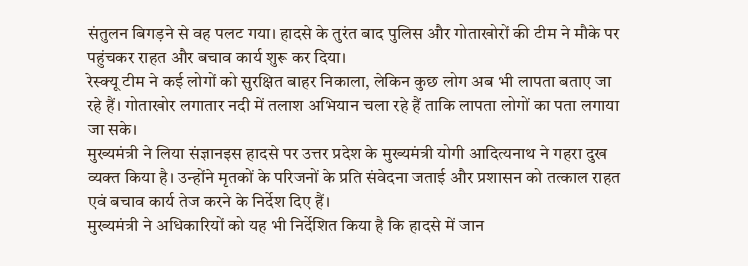संतुलन बिगड़ने से वह पलट गया। हादसे के तुरंत बाद पुलिस और गोताखोरों की टीम ने मौके पर पहुंचकर राहत और बचाव कार्य शुरू कर दिया।
रेस्क्यू टीम ने कई लोगों को सुरक्षित बाहर निकाला, लेकिन कुछ लोग अब भी लापता बताए जा रहे हैं। गोताखोर लगातार नदी में तलाश अभियान चला रहे हैं ताकि लापता लोगों का पता लगाया जा सके।
मुख्यमंत्री ने लिया संज्ञानइस हादसे पर उत्तर प्रदेश के मुख्यमंत्री योगी आदित्यनाथ ने गहरा दुख व्यक्त किया है। उन्होंने मृतकों के परिजनों के प्रति संवेदना जताई और प्रशासन को तत्काल राहत एवं बचाव कार्य तेज करने के निर्देश दिए हैं।
मुख्यमंत्री ने अधिकारियों को यह भी निर्देशित किया है कि हादसे में जान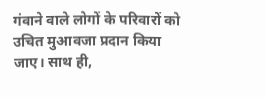गंवाने वाले लोगों के परिवारों को उचित मुआवजा प्रदान किया जाए। साथ ही,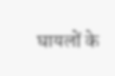घायलों के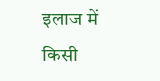इलाज में किसी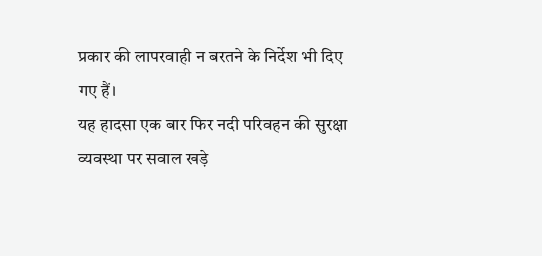प्रकार की लापरवाही न बरतने के निर्देश भी दिए गए हैं।
यह हादसा एक बार फिर नदी परिवहन की सुरक्षा व्यवस्था पर सवाल खड़े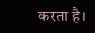करता है।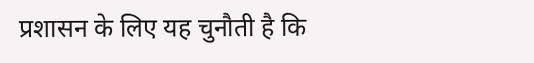प्रशासन के लिए यह चुनौती है कि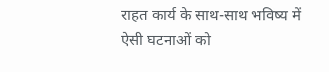राहत कार्य के साथ-साथ भविष्य में ऐसी घटनाओं को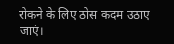रोकने के लिए ठोस कदम उठाए जाएं।